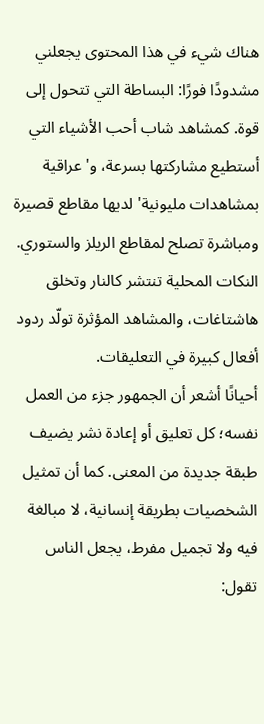هناك شيء في هذا المحتوى يجعلني مشدودًا فورًا: البساطة التي تتحول إلى قوة. كمشاهد شاب أحب الأشياء التي أستطيع مشاركتها بسرعة، و'عراقية بمشاهدات مليونية' لديها مقاطع قصيرة ومباشرة تصلح لمقاطع الريلز والستوري. النكات المحلية تنتشر كالنار وتخلق هاشتاغات، والمشاهد المؤثرة تولّد ردود أفعال كبيرة في التعليقات.
أحيانًا أشعر أن الجمهور جزء من العمل نفسه؛ كل تعليق أو إعادة نشر يضيف طبقة جديدة من المعنى. كما أن تمثيل الشخصيات بطريقة إنسانية، لا مبالغة فيه ولا تجميل مفرط، يجعل الناس تقول: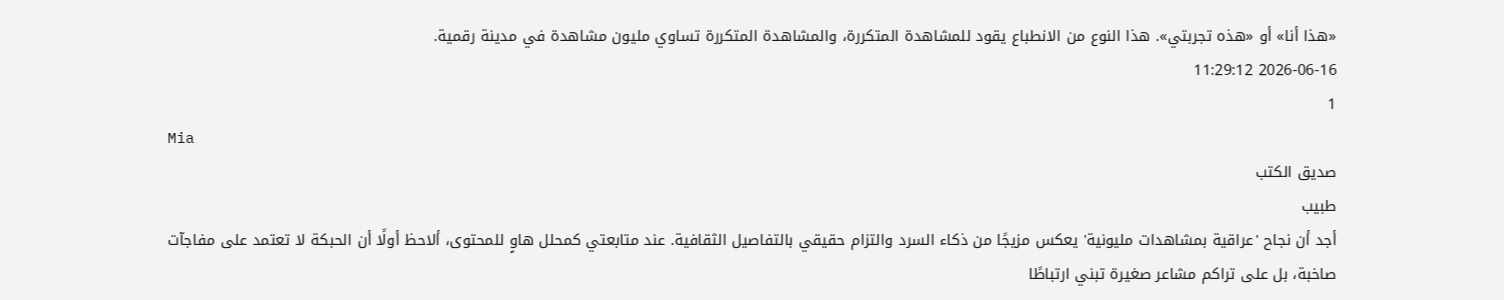«هذا أنا» أو «هذه تجربتي». هذا النوع من الانطباع يقود للمشاهدة المتكررة، والمشاهدة المتكررة تساوي مليون مشاهدة في مدينة رقمية.
2026-06-16 11:29:12
1
Mia
صديق الكتب
طبيب
أجد أن نجاح 'عراقية بمشاهدات مليونية' يعكس مزيجًا من ذكاء السرد والتزام حقيقي بالتفاصيل الثقافية. عند متابعتي كمحلل هاوٍ للمحتوى، ألاحظ أولًا أن الحبكة لا تعتمد على مفاجآت صاخبة، بل على تراكم مشاعر صغيرة تبني ارتباطًا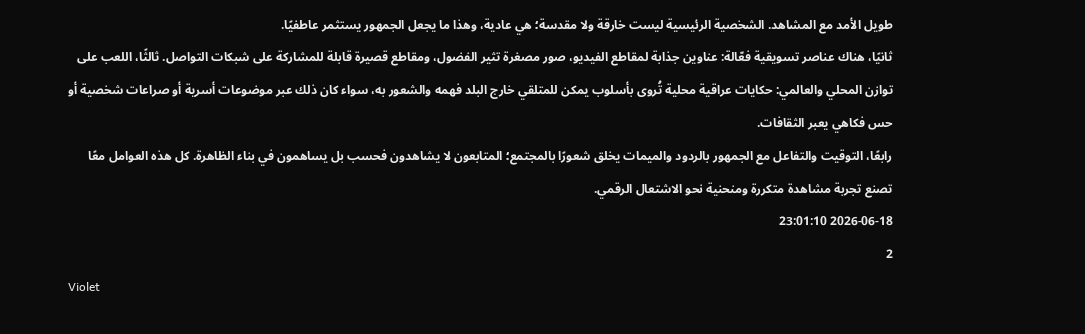طويل الأمد مع المشاهد. الشخصية الرئيسية ليست خارقة ولا مقدسة؛ هي عادية، وهذا ما يجعل الجمهور يستثمر عاطفيًا.
ثانيًا، هناك عناصر تسويقية فعّالة: عناوين جذابة لمقاطع الفيديو، صور مصغرة تثير الفضول، ومقاطع قصيرة قابلة للمشاركة على شبكات التواصل. ثالثًا، اللعب على توازن المحلي والعالمي: حكايات عراقية محلية تُروى بأسلوب يمكن للمتلقي خارج البلد فهمه والشعور به، سواء كان ذلك عبر موضوعات أسرية أو صراعات شخصية أو حس فكاهي يعبر الثقافات.
رابعًا، التوقيت والتفاعل مع الجمهور بالردود والميمات يخلق شعورًا بالمجتمع؛ المتابعون لا يشاهدون فحسب بل يساهمون في بناء الظاهرة. كل هذه العوامل معًا تصنع تجربة مشاهدة متكررة ومنحنية نحو الاشتعال الرقمي.
2026-06-18 23:01:10
2
Violet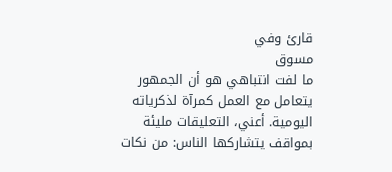قارئ وفي
مسوق
ما لفت انتباهي هو أن الجمهور يتعامل مع العمل كمرآة لذكرياته اليومية. أعني، التعليقات مليئة بمواقف يتشاركها الناس: من نكات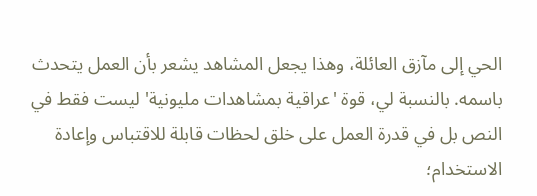الحي إلى مآزق العائلة، وهذا يجعل المشاهد يشعر بأن العمل يتحدث باسمه. بالنسبة لي، قوة 'عراقية بمشاهدات مليونية' ليست فقط في النص بل في قدرة العمل على خلق لحظات قابلة للاقتباس وإعادة الاستخدام؛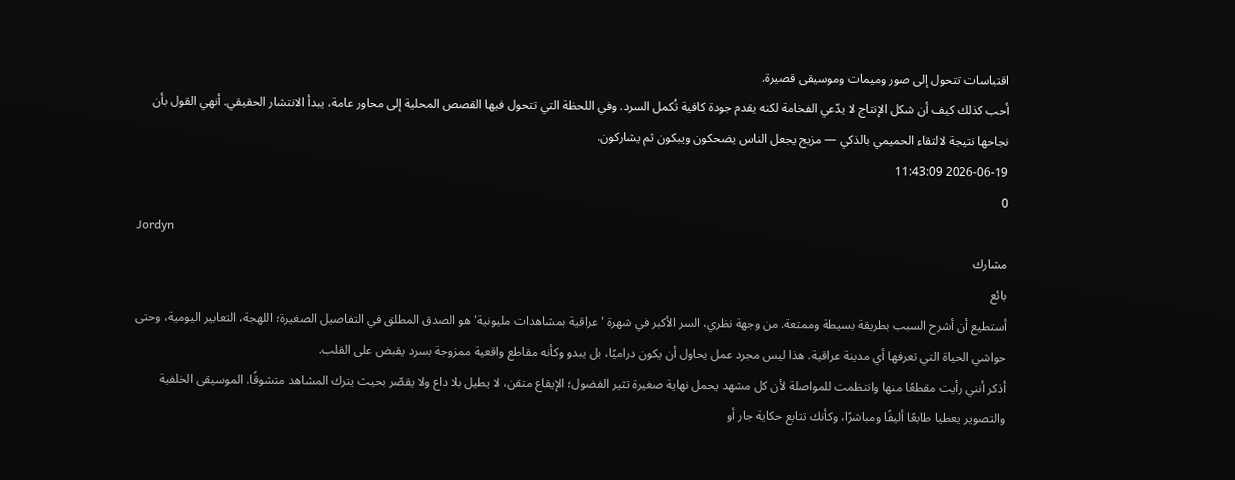اقتباسات تتحول إلى صور وميمات وموسيقى قصيرة.
أحب كذلك كيف أن شكل الإنتاج لا يدّعي الفخامة لكنه يقدم جودة كافية تُكمل السرد. وفي اللحظة التي تتحول فيها القصص المحلية إلى محاور عامة، يبدأ الانتشار الحقيقي. أنهي القول بأن نجاحها نتيجة لالتقاء الحميمي بالذكي — مزيج يجعل الناس يضحكون ويبكون ثم يشاركون.
2026-06-19 11:43:09
0
Jordyn
مشارك
بائع
أستطيع أن أشرح السبب بطريقة بسيطة وممتعة. من وجهة نظري، السر الأكبر في شهرة 'عراقية بمشاهدات مليونية' هو الصدق المطلق في التفاصيل الصغيرة؛ اللهجة، التعابير اليومية، وحتى حواشي الحياة التي تعرفها أي مدينة عراقية. هذا ليس مجرد عمل يحاول أن يكون دراميًا، بل يبدو وكأنه مقاطع واقعية ممزوجة بسرد يقبض على القلب.
أذكر أنني رأيت مقطعًا منها وانتظمت للمواصلة لأن كل مشهد يحمل نهاية صغيرة تثير الفضول؛ الإيقاع متقن، لا يطيل بلا داع ولا يقصّر بحيث يترك المشاهد متشوقًا. الموسيقى الخلفية والتصوير يعطيا طابعًا أليفًا ومباشرًا، وكأنك تتابع حكاية جار أو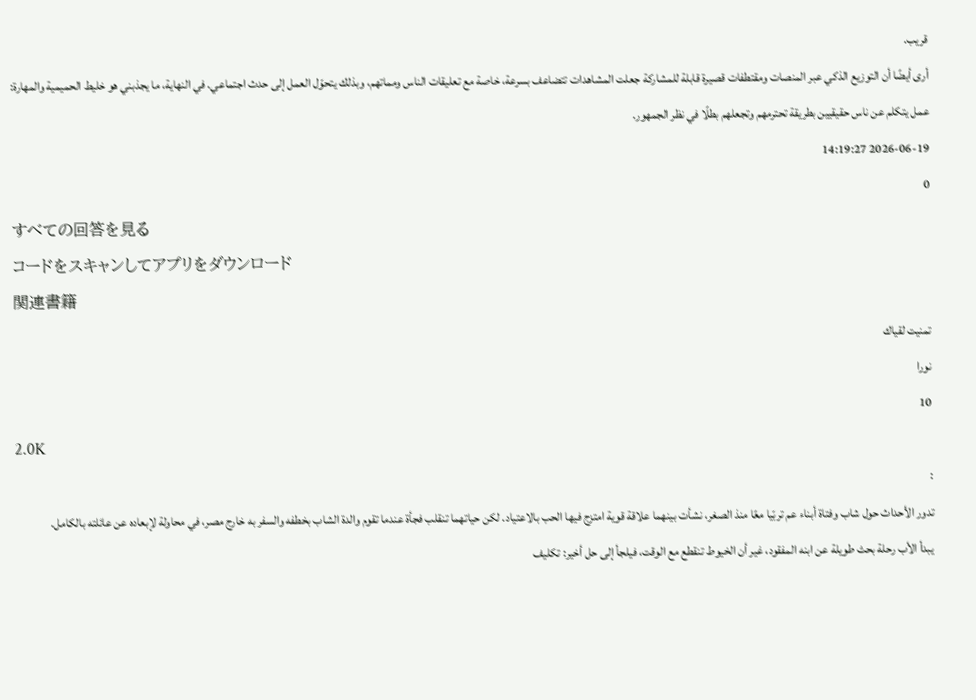قريب.
أرى أيضًا أن التوزيع الذكي عبر المنصات ومقتطفات قصيرة قابلة للمشاركة جعلت المشاهدات تتضاعف بسرعة، خاصة مع تعليقات الناس ومماتهم، وبذلك يتحوّل العمل إلى حدث اجتماعي. في النهاية، ما يجذبني هو خليط الحميمية والمهارة: عمل يتكلم عن ناس حقيقيين بطريقة تحترمهم وتجعلهم بطلًا في نظر الجمهور.
2026-06-19 14:19:27
0
すべての回答を見る
コードをスキャンしてアプリをダウンロード
関連書籍
تمنيت لقياك
نورا
10
2.0K
:
تدور الأحداث حول شاب وفتاة أبناء عم تربّيا معًا منذ الصغر، نشأت بينهما علاقة قوية امتزج فيها الحب بالاعتياد. لكن حياتهما تنقلب فجأة عندما تقوم والدة الشاب بخطفه والسفر به خارج مصر، في محاولة لإبعاده عن عائلته بالكامل.
يبدأ الأب رحلة بحث طويلة عن ابنه المفقود، غير أن الخيوط تنقطع مع الوقت، فيلجأ إلى حل أخير: تكليف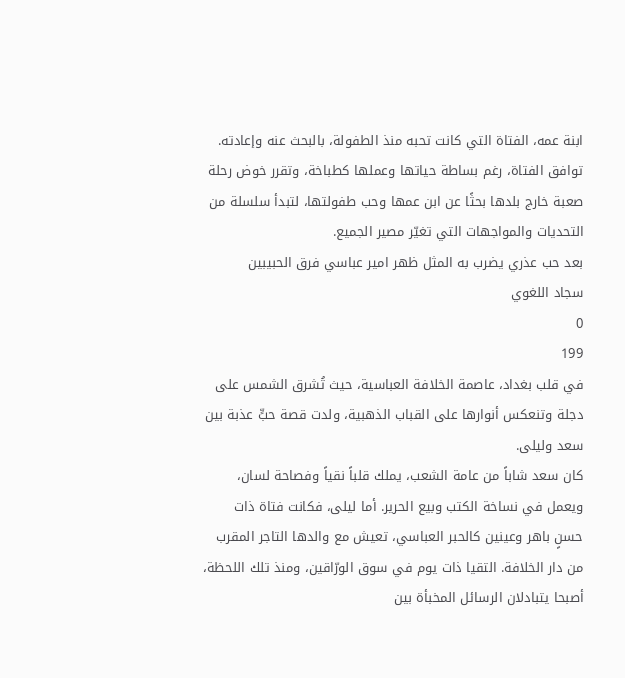ابنة عمه، الفتاة التي كانت تحبه منذ الطفولة، بالبحث عنه وإعادته.
توافق الفتاة، رغم بساطة حياتها وعملها كطباخة، وتقرر خوض رحلة صعبة خارج بلدها بحثًا عن ابن عمها وحب طفولتها، لتبدأ سلسلة من التحديات والمواجهات التي تغيّر مصير الجميع.
بعد حب عذري يضرب به المثل ظهر امير عباسي فرق الحبيبين
سجاد اللغوي
0
199
في قلب بغداد، عاصمة الخلافة العباسية، حيث تُشرق الشمس على دجلة وتنعكس أنوارها على القباب الذهبية، ولدت قصة حبٍّ عذبة بين سعد وليلى.
كان سعد شاباً من عامة الشعب، يملك قلباً نقياً وفصاحة لسان، ويعمل في نساخة الكتب وبيع الحرير. أما ليلى، فكانت فتاة ذات حسنٍ باهر وعينين كالحبر العباسي، تعيش مع والدها التاجر المقرب من دار الخلافة. التقيا ذات يوم في سوق الورّاقين، ومنذ تلك اللحظة، أصبحا يتبادلان الرسائل المخبأة بين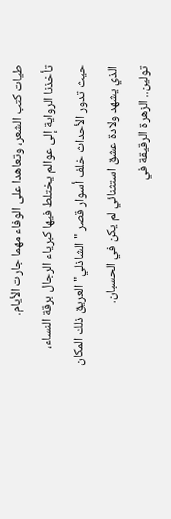طيات كتب الشعر، وتعاهدا على الوفاء مهما جارت الأيام.
تأخذنا الرواية إلى عوالم يختلط فيها كبرياء الرجال برقة النساء، حيث تدور الأحداث خلف أسوار قصر "الشاذلي" العريق ذلك المكان الذي يشهد ولادة عشق استثنائي لم يكن في الحسبان.
تولين.. الزهرة الرقيقة في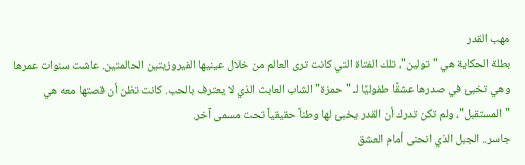مهب القدر
بطلة الحكاية هي "تولين"، تلك الفتاة التي كانت ترى العالم من خلال عينيها الفيروزيتين الحالمتين. عاشت سنوات عمرها وهي تخبئ في صدرها عشقًا طفوليًا لـ "حمزة" الشاب العابث الذي لا يعترف بالحب. كانت تظن أن قصتها معه هي "المستقبل"، ولم تكن تدرك أن القدر يخبئ لها وطناً حقيقياً تحت مسمى آخر.
جاسر.. الجبل الذي انحنى أمام العشق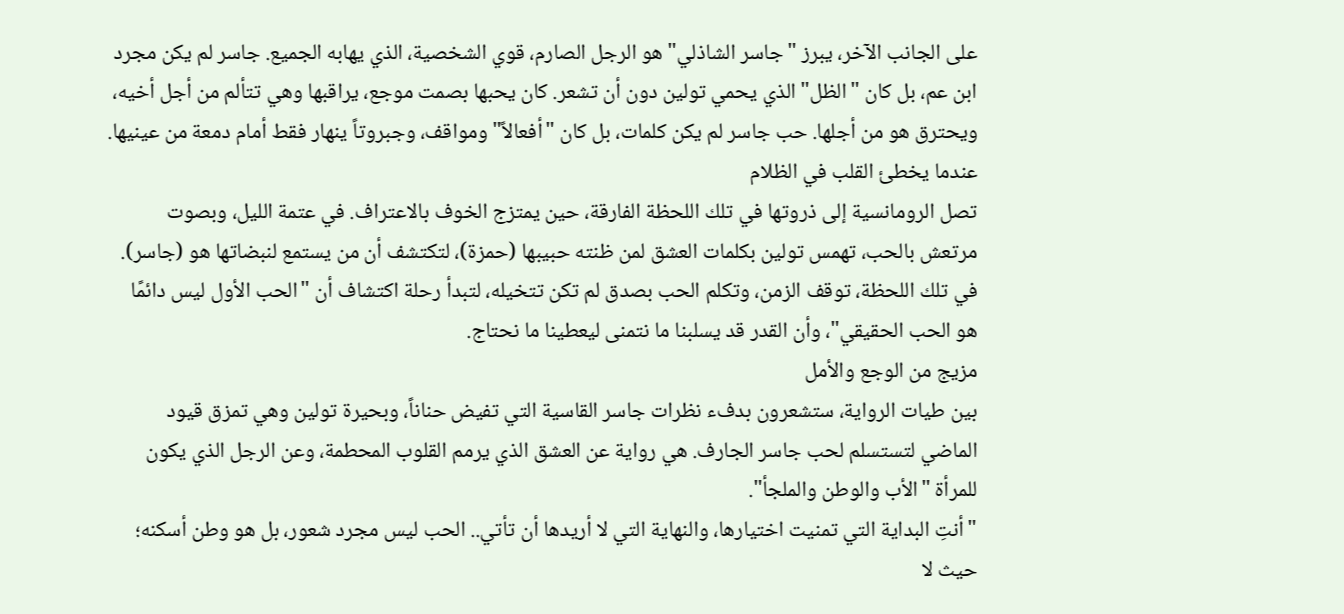على الجانب الآخر، يبرز "جاسر الشاذلي" هو الرجل الصارم، قوي الشخصية، الذي يهابه الجميع. جاسر لم يكن مجرد ابن عم، بل كان "الظل" الذي يحمي تولين دون أن تشعر. كان يحبها بصمت موجع، يراقبها وهي تتألم من أجل أخيه، ويحترق هو من أجلها. حب جاسر لم يكن كلمات، بل كان "أفعالاً" ومواقف، وجبروتاً ينهار فقط أمام دمعة من عينيها.
عندما يخطئ القلب في الظلام
تصل الرومانسية إلى ذروتها في تلك اللحظة الفارقة، حين يمتزج الخوف بالاعتراف. في عتمة الليل، وبصوت مرتعش بالحب، تهمس تولين بكلمات العشق لمن ظنته حبيبها (حمزة)، لتكتشف أن من يستمع لنبضاتها هو (جاسر). في تلك اللحظة، توقف الزمن، وتكلم الحب بصدق لم تكن تتخيله، لتبدأ رحلة اكتشاف أن "الحب الأول ليس دائمًا هو الحب الحقيقي"، وأن القدر قد يسلبنا ما نتمنى ليعطينا ما نحتاج.
مزيج من الوجع والأمل
بين طيات الرواية، ستشعرون بدفء نظرات جاسر القاسية التي تفيض حناناً، وبحيرة تولين وهي تمزق قيود الماضي لتستسلم لحب جاسر الجارف. هي رواية عن العشق الذي يرمم القلوب المحطمة، وعن الرجل الذي يكون للمرأة "الأب والوطن والملجأ".
"أنتِ البداية التي تمنيت اختيارها، والنهاية التي لا أريدها أن تأتي.. الحب ليس مجرد شعور، بل هو وطن أسكنه؛ حيث لا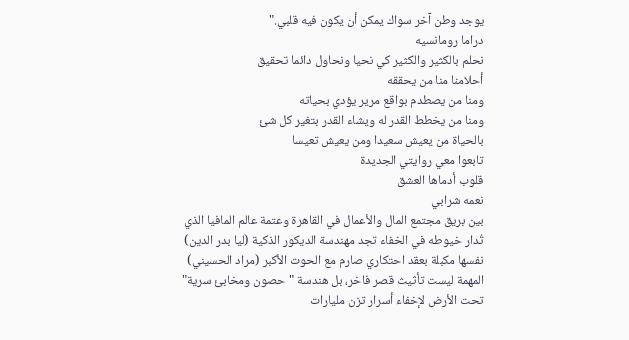يوجد وطن آخر سواك يمكن أن يكون فيه قلبي."
دراما رومانسيه
نحلم بالكثير والكثير كي نحيا ونحاول دائما تحقيق
أحلامنا منا من يحققه
ومنا من يصطدم بواقع مرير يؤدي بحياته
ومنا من يخطط القدر له ويشاء القدر بتغير كل شئ
بالحياة من يعيش سعيدا ومن يعيش تعيسا
تابعوا معي روايتي الجديدة
قلوب أدماها العشق
نعمه شرابي
بين بريق مجتمع المال والأعمال في القاهرة وعتمة عالم المافيا الذي تُدار خيوطه في الخفاء تجد مهندسة الديكور الذكية (ليا بدر الدين) نفسها مكبلة بعقد احتكاري صارم مع الحوت الأكبر (مراد الحسيني) المهمة ليست تأثيث قصر فاخر، بل هندسة "حصون ومخابئ سرية" تحت الأرض لإخفاء أسرار تزن مليارات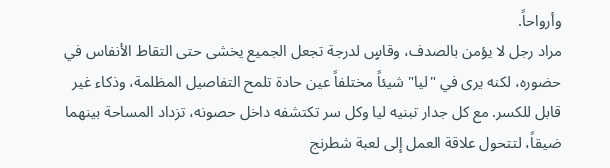وأرواحاً.
مراد رجل لا يؤمن بالصدف، وقاسٍ لدرجة تجعل الجميع يخشى حتى التقاط الأنفاس في حضوره، لكنه يرى في "ليا" شيئاً مختلفاً عين حادة تلمح التفاصيل المظلمة، وذكاء غير قابل للكسر. مع كل جدار تبنيه ليا وكل سر تكتشفه داخل حصونه، تزداد المساحة بينهما ضيقاً، لتتحول علاقة العمل إلى لعبة شطرنج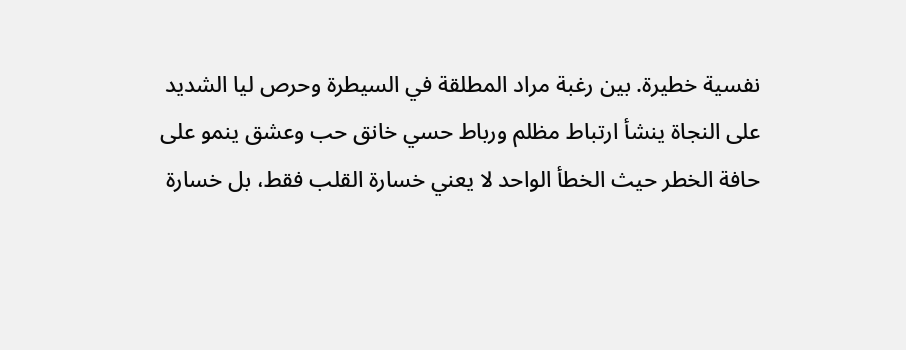نفسية خطيرة. بين رغبة مراد المطلقة في السيطرة وحرص ليا الشديد على النجاة ينشأ ارتباط مظلم ورباط حسي خانق حب وعشق ينمو على حافة الخطر حيث الخطأ الواحد لا يعني خسارة القلب فقط، بل خسارة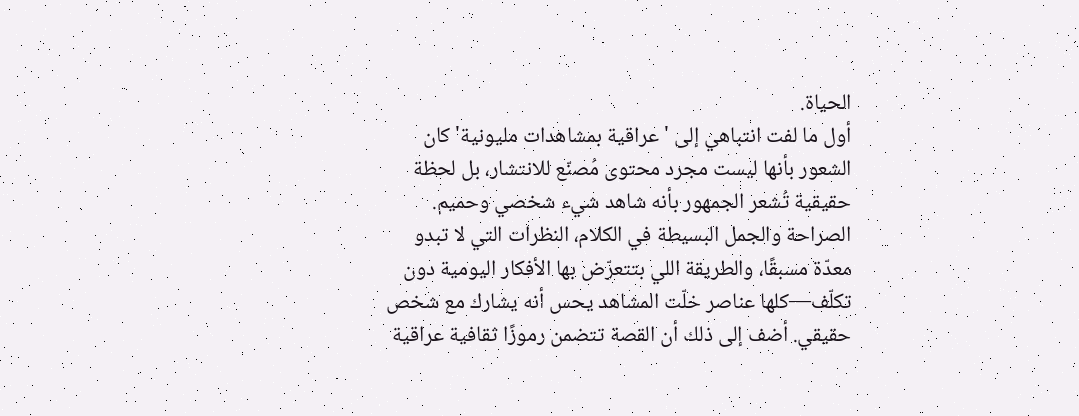الحياة.
أول ما لفت انتباهي إلى 'عراقية بمشاهدات مليونية' كان الشعور بأنها ليست مجرد محتوى مُصنّع للانتشار، بل لحظة حقيقية تُشعر الجمهور بأنه شاهد شيء شخصي وحميم.
الصراحة والجمل البسيطة في الكلام، النظرات التي لا تبدو معدّة مسبقًا، والطريقة اللي بتتعرّض بها الأفكار اليومية دون تكلّف—كلها عناصر خلّت المشاهد يحس أنه يشارك مع شخص حقيقي. أضف إلى ذلك أن القصة تتضمن رموزًا ثقافية عراقية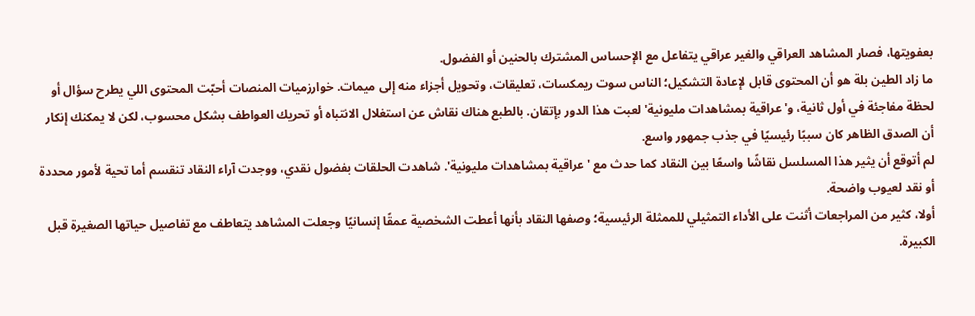بعفويتها، فصار المشاهد العراقي والغير عراقي يتفاعل مع الإحساس المشترك بالحنين أو الفضول.
ما زاد الطين بلة هو أن المحتوى قابل لإعادة التشكيل؛ الناس سوت ريمكسات، تعليقات، وتحويل أجزاء منه إلى ميمات. خوارزميات المنصات أحبّت المحتوى اللي يطرح سؤال أو لحظة مفاجئة في أول ثانية، و'عراقية بمشاهدات مليونية' لعبت هذا الدور بإتقان. بالطبع هناك نقاش عن استغلال الانتباه أو تحريك العواطف بشكل محسوب، لكن لا يمكنك إنكار أن الصدق الظاهر كان سببًا رئيسيًا في جذب جمهور واسع.
لم أتوقع أن يثير هذا المسلسل نقاشًا واسعًا بين النقاد كما حدث مع 'عراقية بمشاهدات مليونية'. شاهدت الحلقات بفضول نقدي، ووجدت آراء النقاد تنقسم أما تحية لأمور محددة أو نقد لعيوب واضحة.
أولا، كثير من المراجعات أثنت على الأداء التمثيلي للممثلة الرئيسية؛ وصفها النقاد بأنها أعطت الشخصية عمقًا إنسانيًا وجعلت المشاهد يتعاطف مع تفاصيل حياتها الصغيرة قبل الكبيرة.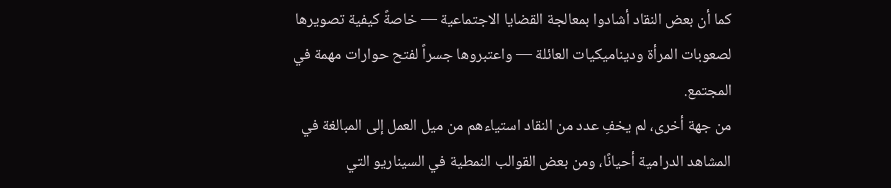كما أن بعض النقاد أشادوا بمعالجة القضايا الاجتماعية — خاصةً كيفية تصويرها لصعوبات المرأة وديناميكيات العائلة — واعتبروها جسراً لفتح حوارات مهمة في المجتمع.
من جهة أخرى، لم يخفِ عدد من النقاد استياءهم من ميل العمل إلى المبالغة في المشاهد الدرامية أحيانًا، ومن بعض القوالب النمطية في السيناريو التي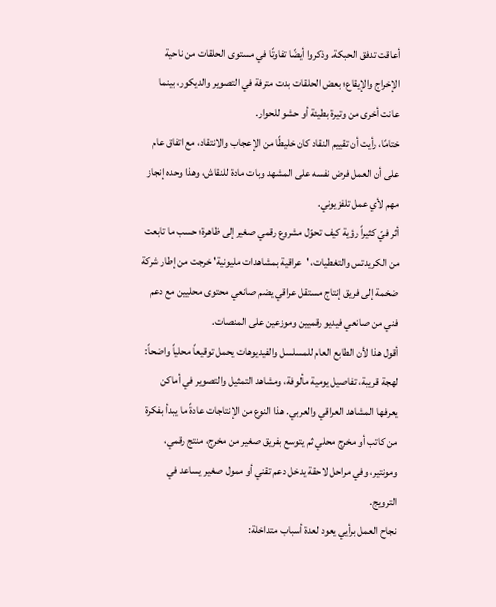أعاقت تدفق الحبكة. وذكروا أيضًا تفاوتًا في مستوى الحلقات من ناحية الإخراج والإيقاع؛ بعض الحلقات بدت مترفة في التصوير والديكور، بينما عانت أخرى من وتيرة بطيئة أو حشو للحوار.
ختامًا، رأيت أن تقييم النقاد كان خليطًا من الإعجاب والانتقاد، مع اتفاق عام على أن العمل فرض نفسه على المشهد وبات مادة للنقاش، وهذا وحده إنجاز مهم لأي عمل تلفزيوني.
أثر فيّ كثيراً رؤية كيف تحوّل مشروع رقمي صغير إلى ظاهرة؛ حسب ما تابعت من الكريدتس والتغطيات، 'عراقية بمشاهدات مليونية' خرجت من إطار شركة ضخمة إلى فريق إنتاج مستقل عراقي يضم صانعي محتوى محليين مع دعم فني من صانعي فيديو رقميين وموزعين على المنصات.
أقول هذا لأن الطابع العام للمسلسل والفيديوهات يحمل توقيعاً محلياً واضحاً: لهجة قريبة، تفاصيل يومية مألوفة، ومشاهد التمثيل والتصوير في أماكن يعرفها المشاهد العراقي والعربي. هذا النوع من الإنتاجات عادةً ما يبدأ بفكرة من كاتب أو مخرج محلي ثم يتوسع بفريق صغير من مخرج، منتج رقمي، ومونتير، وفي مراحل لاحقة يدخل دعم تقني أو ممول صغير يساعد في الترويج.
نجاح العمل برأيي يعود لعدة أسباب متداخلة: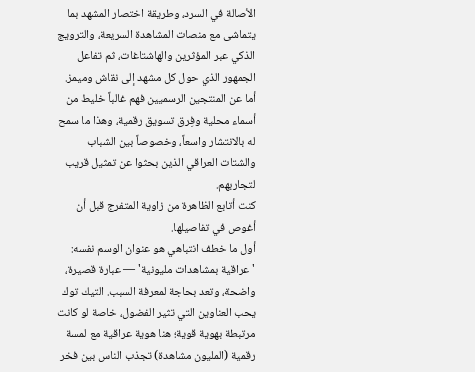الأصالة في السرد، وطريقة اختصار المشهد بما يتماشى مع منصات المشاهدة السريعة، والترويج الذكي عبر المؤثرين والهاشتاغات، ثم تفاعل الجمهور الذي حول كل مشهد إلى نقاش وميمز. أما عن المنتجين الرسميين فهم غالباً خليط من أسماء محلية وفِرق تسويق رقمية، وهذا ما سمح له بالانتشار واسعاً، وخصوصاً بين الشباب والشتات العراقي الذين بحثوا عن تمثيل قريب لتجاربهم.
كنت أتابع الظاهرة من زاوية المتفرج قبل أن أغوص في تفاصيلها.
أول ما خطف انتباهي هو عنوان الوسم نفسه: 'عراقية بمشاهدات مليونية' — عبارة قصيرة، واضحة، وتعد بحاجة لمعرفة السبب. التيك توك يحب العناوين التي تثير الفضول، خاصة لو كانت مرتبطة بهوية قوية؛ هنا هوية عراقية مع لمسة رقمية (المليون مشاهدة) تجذب الناس بين فخر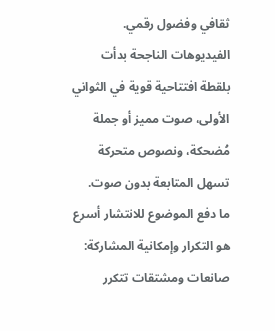ثقافي وفضول رقمي. الفيديوهات الناجحة بدأت بلقطة افتتاحية قوية في الثواني الأولى، صوت مميز أو جملة مُضحكة، ونصوص متحركة تسهل المتابعة بدون صوت.
ما دفع الموضوع للانتشار أسرع هو التكرار وإمكانية المشاركة: صانعات ومشتقات تتكرر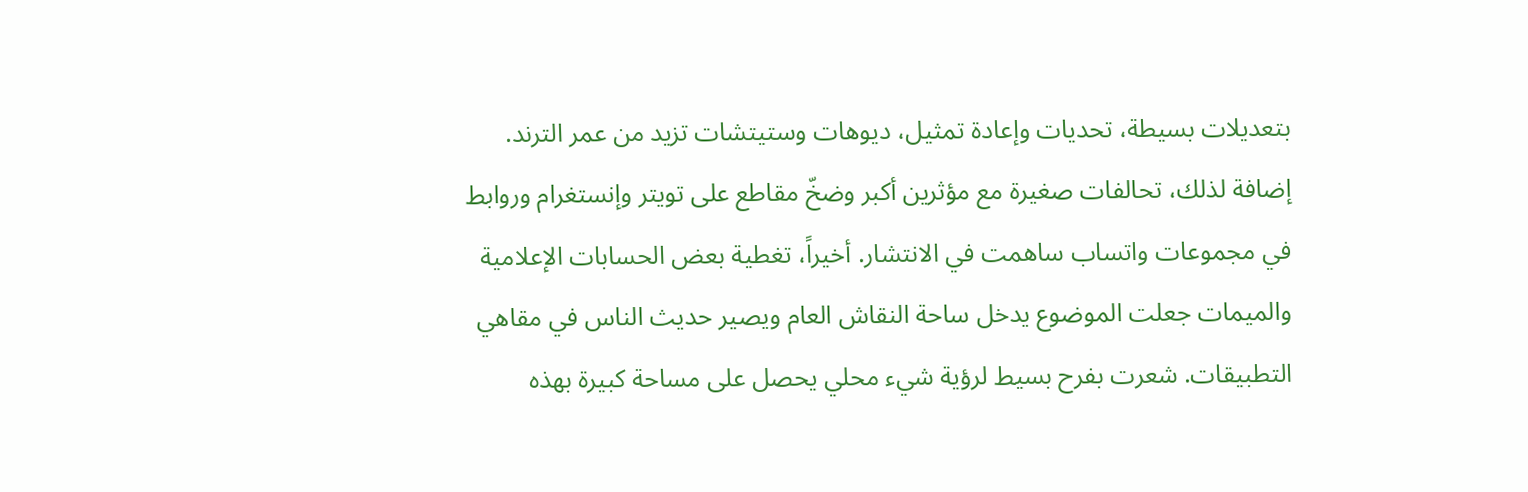بتعديلات بسيطة، تحديات وإعادة تمثيل، ديوهات وستيتشات تزيد من عمر الترند. إضافة لذلك، تحالفات صغيرة مع مؤثرين أكبر وضخّ مقاطع على تويتر وإنستغرام وروابط في مجموعات واتساب ساهمت في الانتشار. أخيراً، تغطية بعض الحسابات الإعلامية والميمات جعلت الموضوع يدخل ساحة النقاش العام ويصير حديث الناس في مقاهي التطبيقات. شعرت بفرح بسيط لرؤية شيء محلي يحصل على مساحة كبيرة بهذه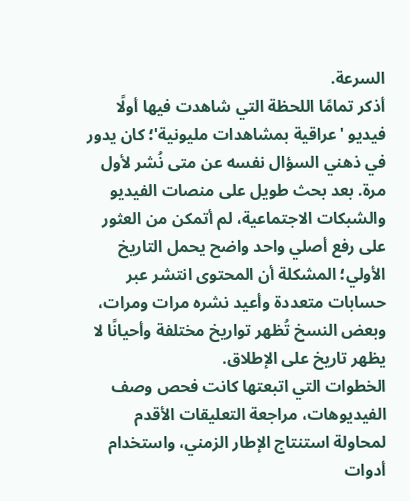السرعة.
أذكر تمامًا اللحظة التي شاهدت فيها أولًا فيديو 'عراقية بمشاهدات مليونية'؛ كان يدور في ذهني السؤال نفسه عن متى نُشر لأول مرة. بعد بحث طويل على منصات الفيديو والشبكات الاجتماعية، لم أتمكن من العثور على رفع أصلي واحد واضح يحمل التاريخ الأولي؛ المشكلة أن المحتوى انتشر عبر حسابات متعددة وأعيد نشره مرات ومرات، وبعض النسخ تُظهر تواريخ مختلفة وأحيانًا لا يظهر تاريخ على الإطلاق.
الخطوات التي اتبعتها كانت فحص وصف الفيديوهات، مراجعة التعليقات الأقدم لمحاولة استنتاج الإطار الزمني، واستخدام أدوات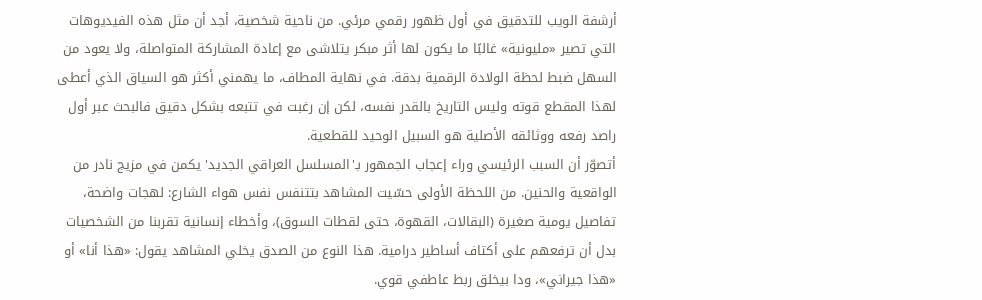أرشفة الويب للتدقيق في أول ظهور رقمي مرئي. من ناحية شخصية، أجد أن مثل هذه الفيديوهات التي تصير «مليونية» غالبًا ما يكون لها أثر مبكر يتلاشى مع إعادة المشاركة المتواصلة، ولا يعود من السهل ضبط لحظة الولادة الرقمية بدقة. في نهاية المطاف، ما يهمني أكثر هو السياق الذي أعطى لهذا المقطع قوته وليس التاريخ بالقدر نفسه، لكن إن رغبت في تتبعه بشكل دقيق فالبحث عبر أول راصد رفعه ووثائقه الأصلية هو السبيل الوحيد للقطعية.
أتصوّر أن السبب الرئيسي وراء إعجاب الجمهور بـ'المسلسل العراقي الجديد' يكمن في مزيج نادر من الواقعية والحنين. من اللحظة الأولى حسّيت المشاهد بتتنفس نفس هواء الشارع: لهجات واضحة، تفاصيل يومية صغيرة (البقالات، القهوة، حتى لقطات السوق)، وأخطاء إنسانية تقربنا من الشخصيات بدل أن ترفعهم على أكتاف أساطير درامية. هذا النوع من الصدق يخلي المشاهد يقول: «هذا أنا» أو «هذا جيراني»، ودا بيخلق ربط عاطفي قوي.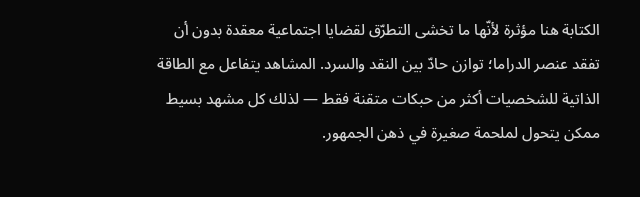الكتابة هنا مؤثرة لأنّها ما تخشى التطرّق لقضايا اجتماعية معقدة بدون أن تفقد عنصر الدراما؛ توازن حادّ بين النقد والسرد. المشاهد يتفاعل مع الطاقة الذاتية للشخصيات أكثر من حبكات متقنة فقط — لذلك كل مشهد بسيط ممكن يتحول لملحمة صغيرة في ذهن الجمهور.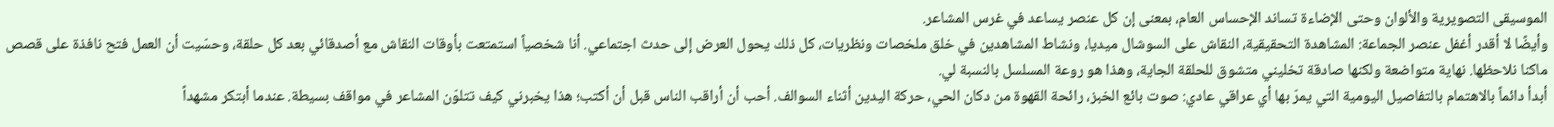الموسيقى التصويرية والألوان وحتى الإضاءة تساند الإحساس العام، بمعنى إن كل عنصر يساعد في غرس المشاعر.
وأيضًا لا أقدر أغفل عنصر الجماعة: المشاهدة التحقيقية، النقاش على السوشال ميديا، ونشاط المشاهدين في خلق ملخصات ونظريات، كل ذلك يحول العرض إلى حدث اجتماعي. أنا شخصياً استمتعت بأوقات النقاش مع أصدقائي بعد كل حلقة، وحسّيت أن العمل فتح نافذة على قصص ماكنا نلاحظها. نهاية متواضعة ولكنها صادقة تخليني متشوق للحلقة الجاية، وهذا هو روعة المسلسل بالنسبة لي.
أبدأ دائماً بالاهتمام بالتفاصيل اليومية التي يمرّ بها أي عراقي عادي: صوت بائع الخبز، رائحة القهوة من دكان الحي، حركة اليدين أثناء السوالف. أحب أن أراقب الناس قبل أن أكتب؛ هذا يخبرني كيف تتلوّن المشاعر في مواقف بسيطة. عندما أبتكر مشهداً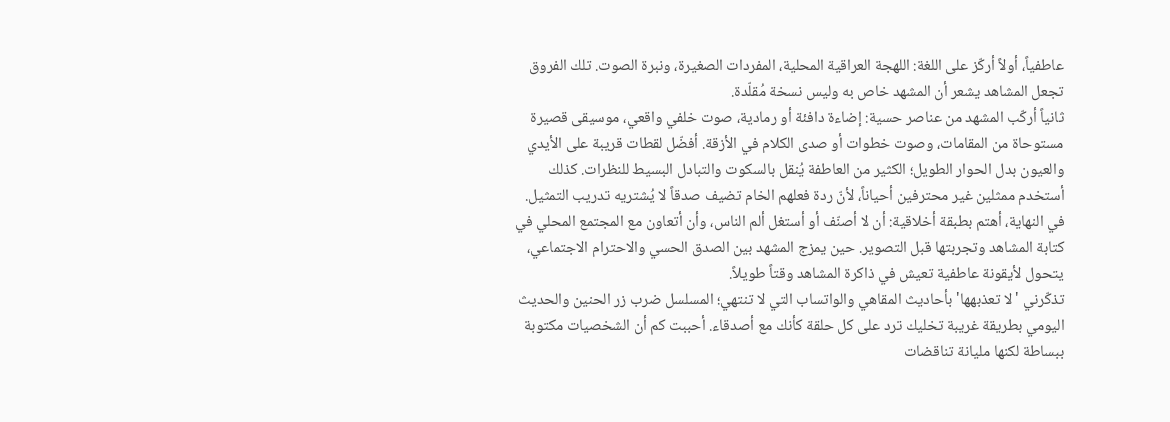عاطفياً، أولاً أركّز على اللغة: اللهجة العراقية المحلية، المفردات الصغيرة، ونبرة الصوت. تلك الفروق تجعل المشاهد يشعر أن المشهد خاص به وليس نسخة مُقلّدة.
ثانياً أركّب المشهد من عناصر حسية: إضاءة دافئة أو رمادية، صوت خلفي واقعي، موسيقى قصيرة مستوحاة من المقامات، وصوت خطوات أو صدى الكلام في الأزقة. أفضّل لقطات قريبة على الأيدي والعيون بدل الحوار الطويل؛ الكثير من العاطفة يُنقل بالسكوت والتبادل البسيط للنظرات. كذلك أستخدم ممثلين غير محترفين أحياناً، لأنّ ردة فعلهم الخام تضيف صدقاً لا يُشتريه تدريب التمثيل.
في النهاية، أهتم بطبقة أخلاقية: أن لا أصنّف أو أستغل ألم الناس، وأن أتعاون مع المجتمع المحلي في كتابة المشاهد وتجربتها قبل التصوير. حين يمزج المشهد بين الصدق الحسي والاحترام الاجتماعي، يتحول لأيقونة عاطفية تعيش في ذاكرة المشاهد وقتاً طويلاً.
تذكّرني 'لا تعذبهها' بأحاديث المقاهي والواتساب التي لا تنتهي؛ المسلسل ضرب زر الحنين والحديث اليومي بطريقة غريبة تخليك ترد على كل حلقة كأنك مع أصدقاء. أحببت كم أن الشخصيات مكتوبة ببساطة لكنها مليانة تناقضات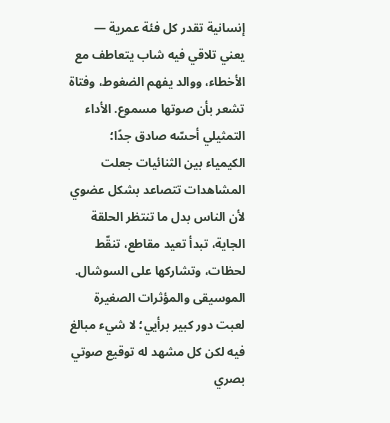إنسانية تقدر كل فئة عمرية — يعني تلاقي فيه شاب يتعاطف مع الأخطاء، ووالد يفهم الضغوط، وفتاة تشعر بأن صوتها مسموع. الأداء التمثيلي أحسّه صادق جدًا؛ الكيمياء بين الثنائيات جعلت المشاهدات تتصاعد بشكل عضوي لأن الناس بدل ما تنتظر الحلقة الجاية، تبدأ تعيد مقاطع، تنقّط لحظات، وتشاركها على السوشال.
الموسيقى والمؤثرات الصغيرة لعبت دور كبير برأيي؛ لا شيء مبالغ فيه لكن كل مشهد له توقيع صوتي بصري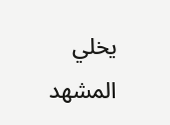يخلي المشهد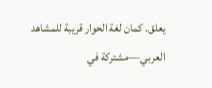يعلق. كمان لغة الحوار قريبة للمشاهد العربي—مشتركة في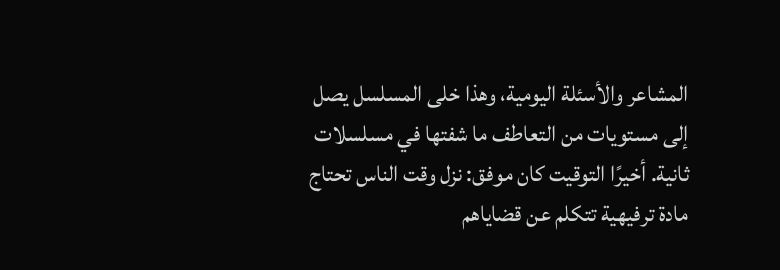المشاعر والأسئلة اليومية، وهذا خلى المسلسل يصل إلى مستويات من التعاطف ما شفتها في مسلسلات ثانية. أخيرًا التوقيت كان موفق: نزل وقت الناس تحتاج مادة ترفيهية تتكلم عن قضاياهم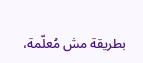بطريقة مش مُعلّمة،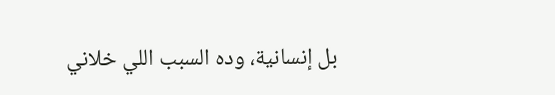بل إنسانية، وده السبب اللي خلاني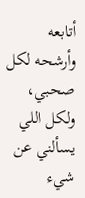أتابعه وأرشحه لكل صحبي، ولكل اللي يسألني عن شيء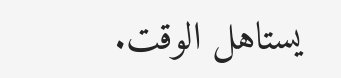يستاهل الوقت.